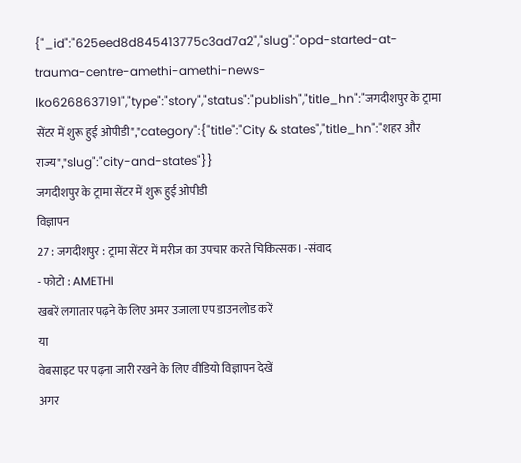{"_id":"625eed8d845413775c3ad7a2","slug":"opd-started-at-trauma-centre-amethi-amethi-news-lko6268637191","type":"story","status":"publish","title_hn":"जगदीशपुर के ट्रामा सेंटर में शुरू हुई ओपीडी","category":{"title":"City & states","title_hn":"शहर और राज्य","slug":"city-and-states"}}
जगदीशपुर के ट्रामा सेंटर में शुरू हुई ओपीडी
विज्ञापन
27 : जगदीशपुर : ट्रामा सेंटर में मरीज का उपचार करते चिकित्सक। -संवाद
- फोटो : AMETHI
खबरें लगातार पढ़ने के लिए अमर उजाला एप डाउनलोड करें
या
वेबसाइट पर पढ़ना जारी रखने के लिए वीडियो विज्ञापन देखें
अगर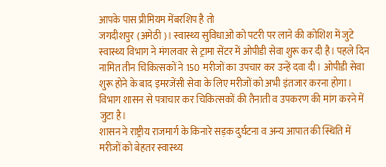आपके पास प्रीमियम मेंबरशिप है तो
जगदीशपुर (अमेठी)। स्वास्थ्य सुविधाओं को पटरी पर लाने की कोशिश में जुटे स्वास्थ्य विभाग ने मंगलवार से ट्रामा सेंटर में ओपीडी सेवा शुरू कर दी है। पहले दिन नामित तीन चिकित्सकों ने 150 मरीजों का उपचार कर उन्हें दवा दी। ओपीडी सेवा शुरू होने के बाद इमरजेंसी सेवा के लिए मरीजों को अभी इंतजार करना होगा। विभाग शासन से पत्राचार कर चिकित्सकों की तैनाती व उपकरण की मांग करने में जुटा है।
शासन ने राष्ट्रीय राजमार्ग के किनारे सड़क दुर्घटना व अन्य आपात की स्थिति में मरीजों को बेहतर स्वास्थ्य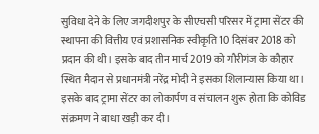सुविधा देने के लिए जगदीशपुर के सीएचसी परिसर में ट्रामा सेंटर की स्थापना की वित्तीय एवं प्रशासनिक स्वीकृति 10 दिसंबर 2018 को प्रदान की थी। इसके बाद तीन मार्च 2019 को गौरीगंज के कौहार स्थित मैदान से प्रधानमंत्री नरेंद्र मोदी ने इसका शिलान्यास किया था।
इसके बाद ट्रामा सेंटर का लोकार्पण व संचालन शुरू होता कि कोविड संक्रमण ने बाधा खड़ी कर दी।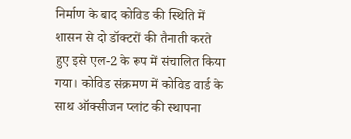निर्माण के बाद कोविड की स्थिति में शासन से दो डॉक्टरों की तैनाती करते हुए इसे एल-2 के रूप में संचालित किया गया। कोविड संक्रमण में कोविड वार्ड के साथ ऑक्सीजन प्लांट की स्थापना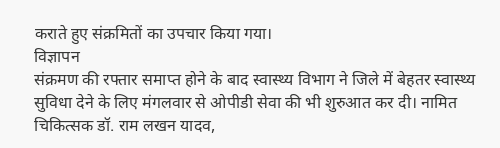कराते हुए संक्रमितों का उपचार किया गया।
विज्ञापन
संक्रमण की रफ्तार समाप्त होने के बाद स्वास्थ्य विभाग ने जिले में बेहतर स्वास्थ्य सुविधा देने के लिए मंगलवार से ओपीडी सेवा की भी शुरुआत कर दी। नामित चिकित्सक डॉ. राम लखन यादव,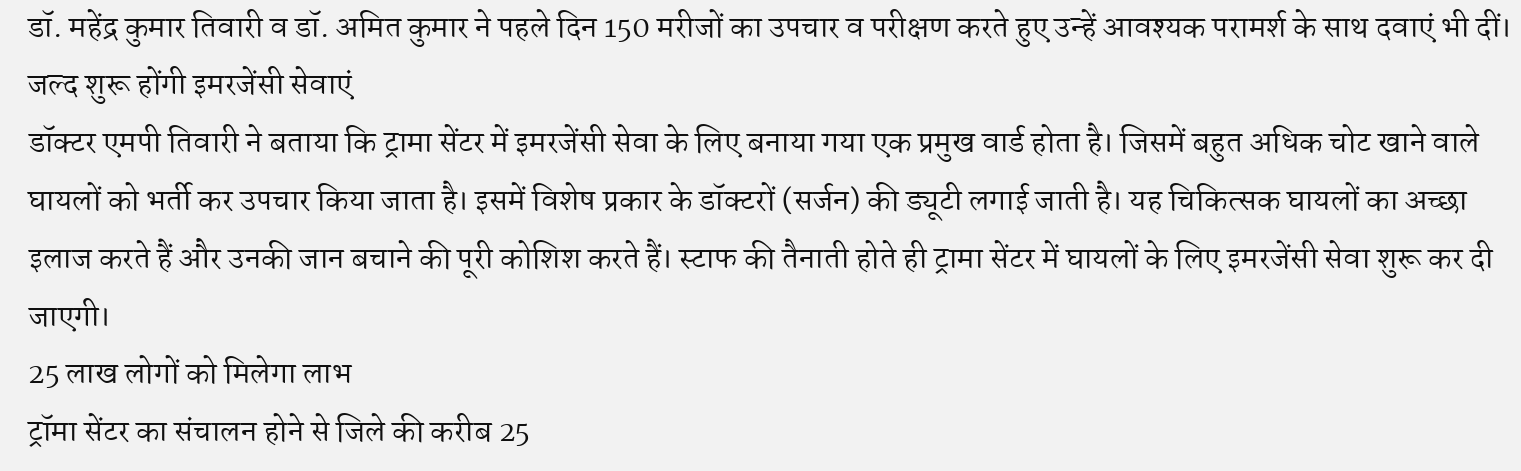डॉ. महेंद्र कुमार तिवारी व डॉ. अमित कुमार ने पहले दिन 150 मरीजों का उपचार व परीक्षण करते हुए उन्हें आवश्यक परामर्श के साथ दवाएं भी दीं।
जल्द शुरू होंगी इमरजेंसी सेवाएं
डॉक्टर एमपी तिवारी ने बताया कि ट्रामा सेंटर में इमरजेंसी सेवा के लिए बनाया गया एक प्रमुख वार्ड होता है। जिसमें बहुत अधिक चोट खाने वाले घायलों को भर्ती कर उपचार किया जाता है। इसमें विशेष प्रकार के डॉक्टरों (सर्जन) की ड्यूटी लगाई जाती है। यह चिकित्सक घायलों का अच्छा इलाज करते हैं और उनकी जान बचाने की पूरी कोशिश करते हैं। स्टाफ की तैनाती होते ही ट्रामा सेंटर में घायलों के लिए इमरजेंसी सेवा शुरू कर दी जाएगी।
25 लाख लोगों को मिलेगा लाभ
ट्रॉमा सेंटर का संचालन होने से जिले की करीब 25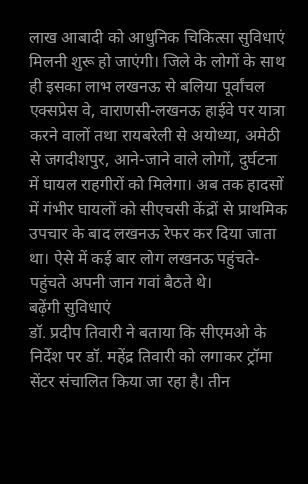लाख आबादी को आधुनिक चिकित्सा सुविधाएं मिलनी शुरू हो जाएंगी। जिले के लोगों के साथ ही इसका लाभ लखनऊ से बलिया पूर्वांचल एक्सप्रेस वे, वाराणसी-लखनऊ हाईवे पर यात्रा करने वालों तथा रायबरेली से अयोध्या, अमेठी से जगदीशपुर, आने-जाने वाले लोगों, दुर्घटना में घायल राहगीरों को मिलेगा। अब तक हादसों में गंभीर घायलों को सीएचसी केंद्रों से प्राथमिक उपचार के बाद लखनऊ रेफर कर दिया जाता था। ऐसे में कई बार लोग लखनऊ पहुंचते-पहुंचते अपनी जान गवां बैठते थे।
बढ़ेंगी सुविधाएं
डॉ. प्रदीप तिवारी ने बताया कि सीएमओ के निर्देश पर डॉ. महेंद्र तिवारी को लगाकर ट्रॉमा सेंटर संचालित किया जा रहा है। तीन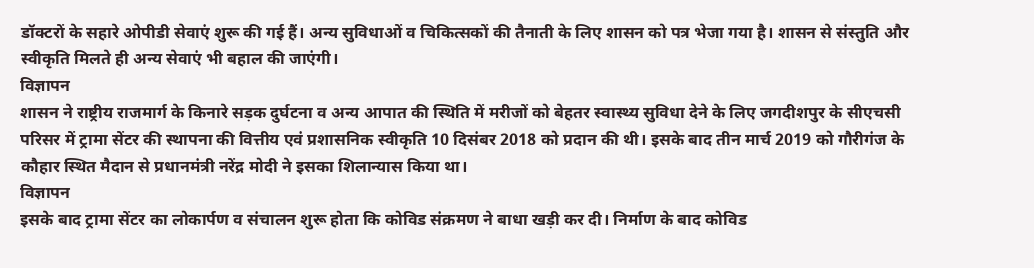डॉक्टरों के सहारे ओपीडी सेवाएं शुरू की गई हैं। अन्य सुविधाओं व चिकित्सकों की तैनाती के लिए शासन को पत्र भेजा गया है। शासन से संस्तुति और स्वीकृति मिलते ही अन्य सेवाएं भी बहाल की जाएंगी।
विज्ञापन
शासन ने राष्ट्रीय राजमार्ग के किनारे सड़क दुर्घटना व अन्य आपात की स्थिति में मरीजों को बेहतर स्वास्थ्य सुविधा देने के लिए जगदीशपुर के सीएचसी परिसर में ट्रामा सेंटर की स्थापना की वित्तीय एवं प्रशासनिक स्वीकृति 10 दिसंबर 2018 को प्रदान की थी। इसके बाद तीन मार्च 2019 को गौरीगंज के कौहार स्थित मैदान से प्रधानमंत्री नरेंद्र मोदी ने इसका शिलान्यास किया था।
विज्ञापन
इसके बाद ट्रामा सेंटर का लोकार्पण व संचालन शुरू होता कि कोविड संक्रमण ने बाधा खड़ी कर दी। निर्माण के बाद कोविड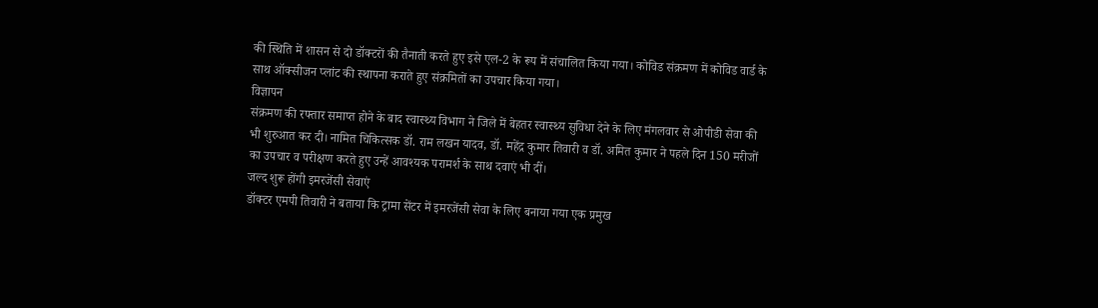की स्थिति में शासन से दो डॉक्टरों की तैनाती करते हुए इसे एल-2 के रूप में संचालित किया गया। कोविड संक्रमण में कोविड वार्ड के साथ ऑक्सीजन प्लांट की स्थापना कराते हुए संक्रमितों का उपचार किया गया।
विज्ञापन
संक्रमण की रफ्तार समाप्त होने के बाद स्वास्थ्य विभाग ने जिले में बेहतर स्वास्थ्य सुविधा देने के लिए मंगलवार से ओपीडी सेवा की भी शुरुआत कर दी। नामित चिकित्सक डॉ. राम लखन यादव, डॉ. महेंद्र कुमार तिवारी व डॉ. अमित कुमार ने पहले दिन 150 मरीजों का उपचार व परीक्षण करते हुए उन्हें आवश्यक परामर्श के साथ दवाएं भी दीं।
जल्द शुरू होंगी इमरजेंसी सेवाएं
डॉक्टर एमपी तिवारी ने बताया कि ट्रामा सेंटर में इमरजेंसी सेवा के लिए बनाया गया एक प्रमुख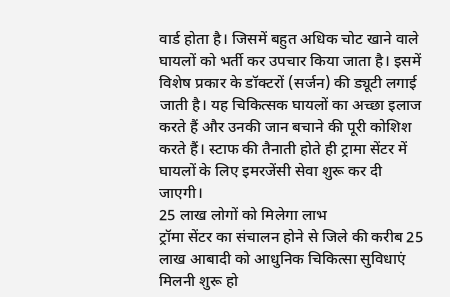वार्ड होता है। जिसमें बहुत अधिक चोट खाने वाले घायलों को भर्ती कर उपचार किया जाता है। इसमें विशेष प्रकार के डॉक्टरों (सर्जन) की ड्यूटी लगाई जाती है। यह चिकित्सक घायलों का अच्छा इलाज करते हैं और उनकी जान बचाने की पूरी कोशिश करते हैं। स्टाफ की तैनाती होते ही ट्रामा सेंटर में घायलों के लिए इमरजेंसी सेवा शुरू कर दी जाएगी।
25 लाख लोगों को मिलेगा लाभ
ट्रॉमा सेंटर का संचालन होने से जिले की करीब 25 लाख आबादी को आधुनिक चिकित्सा सुविधाएं मिलनी शुरू हो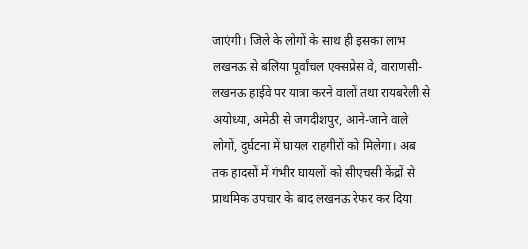जाएंगी। जिले के लोगों के साथ ही इसका लाभ लखनऊ से बलिया पूर्वांचल एक्सप्रेस वे, वाराणसी-लखनऊ हाईवे पर यात्रा करने वालों तथा रायबरेली से अयोध्या, अमेठी से जगदीशपुर, आने-जाने वाले लोगों, दुर्घटना में घायल राहगीरों को मिलेगा। अब तक हादसों में गंभीर घायलों को सीएचसी केंद्रों से प्राथमिक उपचार के बाद लखनऊ रेफर कर दिया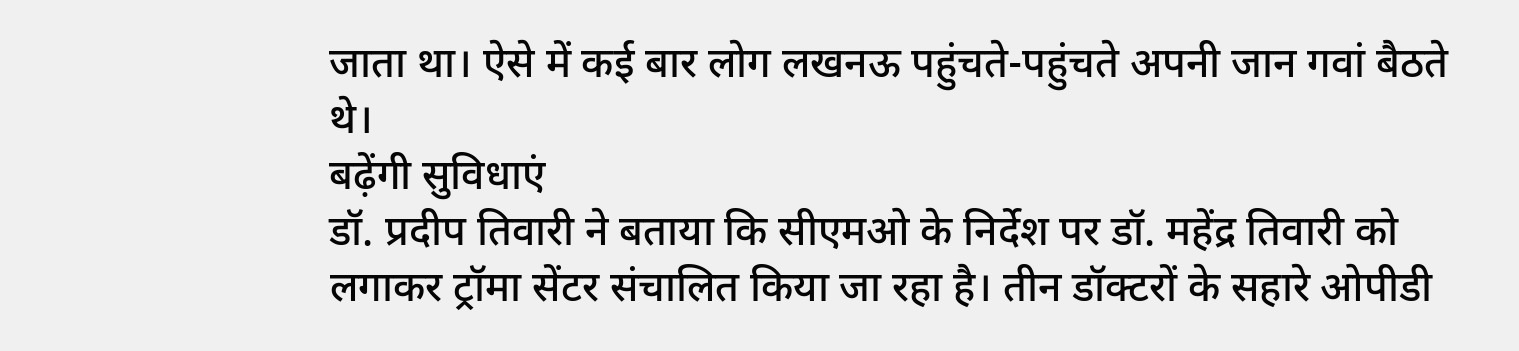जाता था। ऐसे में कई बार लोग लखनऊ पहुंचते-पहुंचते अपनी जान गवां बैठते थे।
बढ़ेंगी सुविधाएं
डॉ. प्रदीप तिवारी ने बताया कि सीएमओ के निर्देश पर डॉ. महेंद्र तिवारी को लगाकर ट्रॉमा सेंटर संचालित किया जा रहा है। तीन डॉक्टरों के सहारे ओपीडी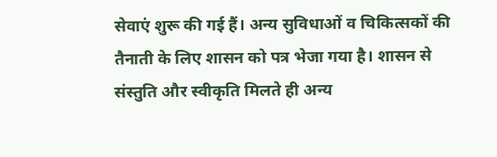सेवाएं शुरू की गई हैं। अन्य सुविधाओं व चिकित्सकों की तैनाती के लिए शासन को पत्र भेजा गया है। शासन से संस्तुति और स्वीकृति मिलते ही अन्य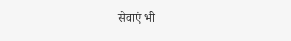सेवाएं भी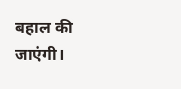बहाल की जाएंगी।